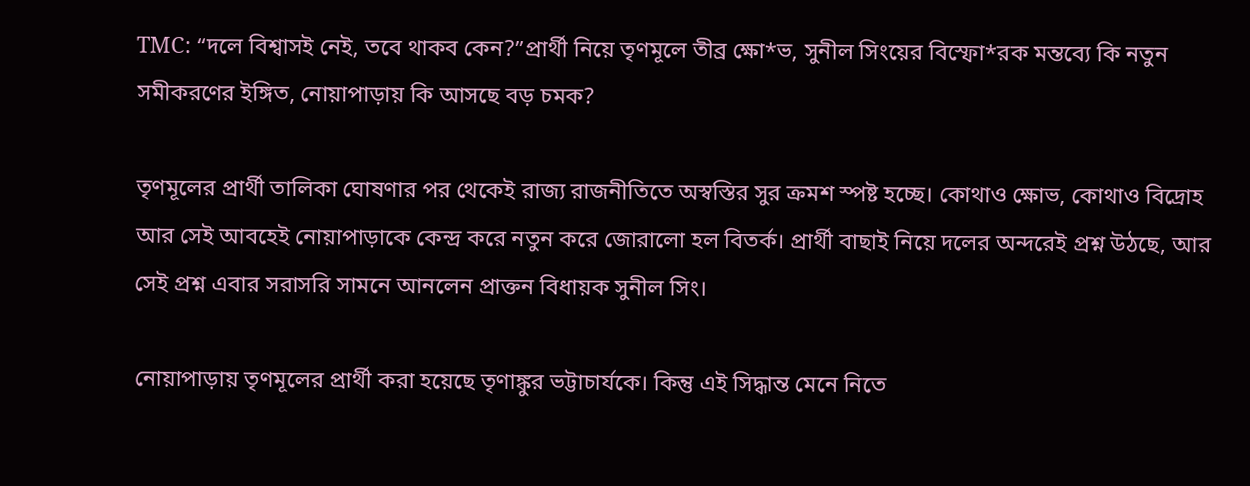TMC: “দলে বিশ্বাসই নেই, তবে থাকব কেন?”প্রার্থী নিয়ে তৃণমূলে তীব্র ক্ষো*ভ, সুনীল সিংয়ের বিস্ফো*রক মন্তব্যে কি নতুন সমীকরণের ইঙ্গিত, নোয়াপাড়ায় কি আসছে বড় চমক?

তৃণমূলের প্রার্থী তালিকা ঘোষণার পর থেকেই রাজ্য রাজনীতিতে অস্বস্তির সুর ক্রমশ স্পষ্ট হচ্ছে। কোথাও ক্ষোভ, কোথাও বিদ্রোহ আর সেই আবহেই নোয়াপাড়াকে কেন্দ্র করে নতুন করে জোরালো হল বিতর্ক। প্রার্থী বাছাই নিয়ে দলের অন্দরেই প্রশ্ন উঠছে, আর সেই প্রশ্ন এবার সরাসরি সামনে আনলেন প্রাক্তন বিধায়ক সুনীল সিং।

নোয়াপাড়ায় তৃণমূলের প্রার্থী করা হয়েছে তৃণাঙ্কুর ভট্টাচার্যকে। কিন্তু এই সিদ্ধান্ত মেনে নিতে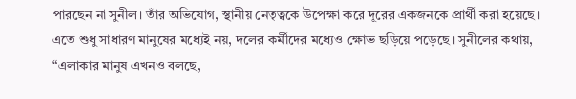পারছেন না সুনীল। তাঁর অভিযোগ, স্থানীয় নেতৃত্বকে উপেক্ষা করে দূরের একজনকে প্রার্থী করা হয়েছে। এতে শুধু সাধারণ মানুষের মধ্যেই নয়, দলের কর্মীদের মধ্যেও ক্ষোভ ছড়িয়ে পড়েছে। সুনীলের কথায়, “এলাকার মানুষ এখনও বলছে,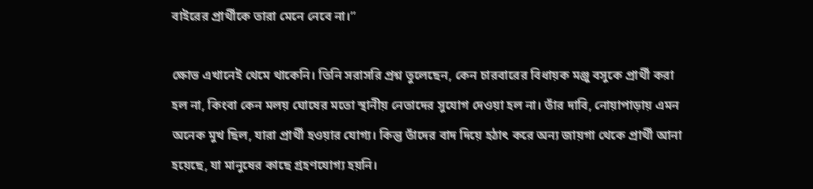বাইরের প্রার্থীকে তারা মেনে নেবে না।”

ক্ষোভ এখানেই থেমে থাকেনি। তিনি সরাসরি প্রশ্ন তুলেছেন, কেন চারবারের বিধায়ক মঞ্জু বসুকে প্রার্থী করা হল না, কিংবা কেন মলয় ঘোষের মতো স্থানীয় নেতাদের সুযোগ দেওয়া হল না। তাঁর দাবি, নোয়াপাড়ায় এমন অনেক মুখ ছিল, যারা প্রার্থী হওয়ার যোগ্য। কিন্তু তাঁদের বাদ দিয়ে হঠাৎ করে অন্য জায়গা থেকে প্রার্থী আনা হয়েছে, যা মানুষের কাছে গ্রহণযোগ্য হয়নি।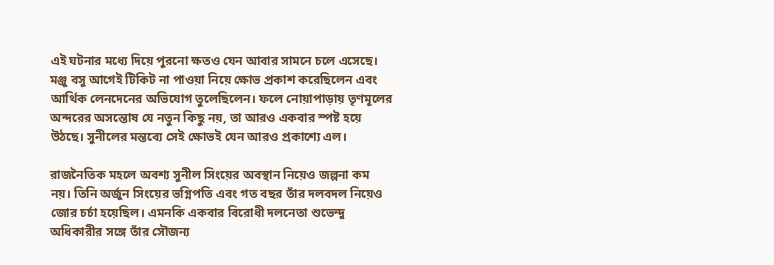এই ঘটনার মধ্যে দিয়ে পুরনো ক্ষতও যেন আবার সামনে চলে এসেছে। মঞ্জু বসু আগেই টিকিট না পাওয়া নিয়ে ক্ষোভ প্রকাশ করেছিলেন এবং আর্থিক লেনদেনের অভিযোগ তুলেছিলেন। ফলে নোয়াপাড়ায় তৃণমূলের অন্দরের অসন্তোষ যে নতুন কিছু নয়, তা আরও একবার স্পষ্ট হয়ে উঠছে। সুনীলের মন্তব্যে সেই ক্ষোভই যেন আরও প্রকাশ্যে এল।

রাজনৈতিক মহলে অবশ্য সুনীল সিংয়ের অবস্থান নিয়েও জল্পনা কম নয়। তিনি অর্জুন সিংয়ের ভগ্নিপতি এবং গত বছর তাঁর দলবদল নিয়েও জোর চর্চা হয়েছিল। এমনকি একবার বিরোধী দলনেতা শুভেন্দু অধিকারীর সঙ্গে তাঁর সৌজন্য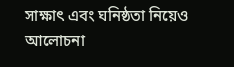সাক্ষাৎ এবং ঘনিষ্ঠতা নিয়েও আলোচনা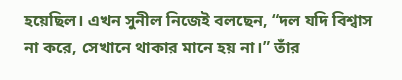হয়েছিল। এখন সুনীল নিজেই বলছেন, “দল যদি বিশ্বাস না করে, সেখানে থাকার মানে হয় না।” তাঁর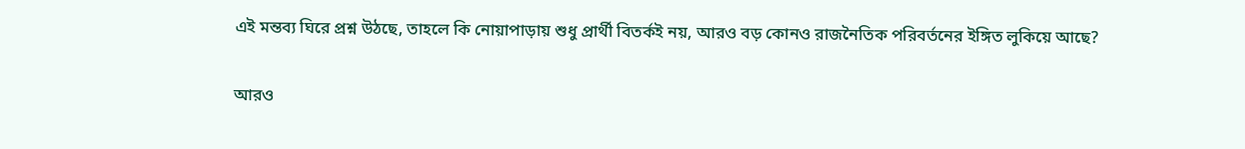এই মন্তব্য ঘিরে প্রশ্ন উঠছে, তাহলে কি নোয়াপাড়ায় শুধু প্রার্থী বিতর্কই নয়, আরও বড় কোনও রাজনৈতিক পরিবর্তনের ইঙ্গিত লুকিয়ে আছে?

আরও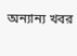অন্যান্য খবর